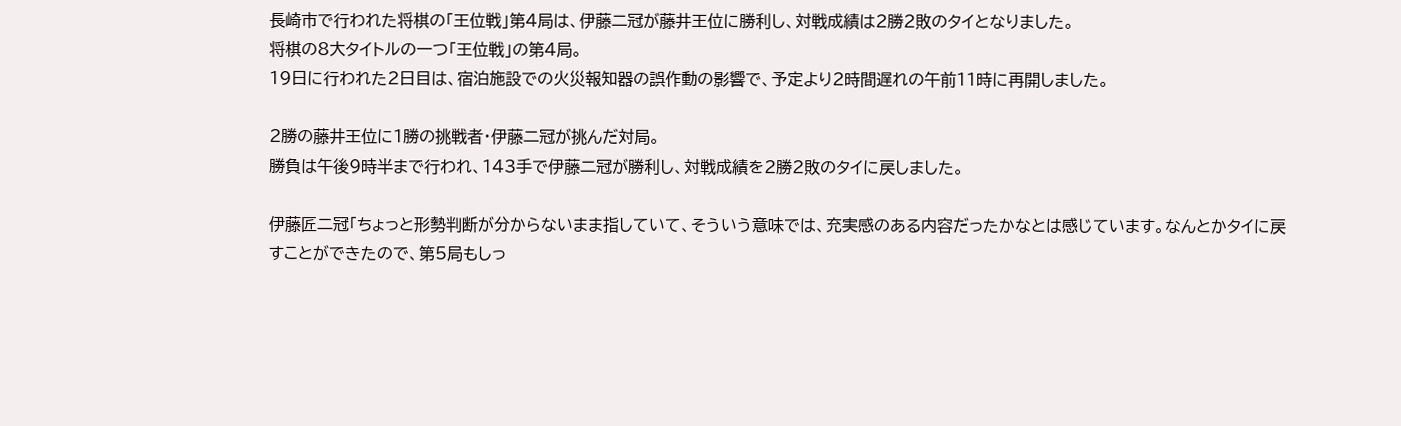長崎市で行われた将棋の「王位戦」第4局は、伊藤二冠が藤井王位に勝利し、対戦成績は2勝2敗のタイとなりました。
将棋の8大タイトルの一つ「王位戦」の第4局。
19日に行われた2日目は、宿泊施設での火災報知器の誤作動の影響で、予定より2時間遅れの午前11時に再開しました。

2勝の藤井王位に1勝の挑戦者・伊藤二冠が挑んだ対局。
勝負は午後9時半まで行われ、143手で伊藤二冠が勝利し、対戦成績を2勝2敗のタイに戻しました。

伊藤匠二冠「ちょっと形勢判断が分からないまま指していて、そういう意味では、充実感のある内容だったかなとは感じています。なんとかタイに戻すことができたので、第5局もしっ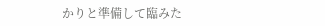かりと準備して臨みた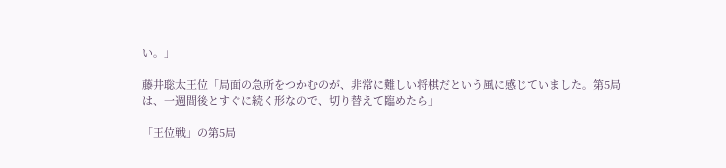い。」

藤井聡太王位「局面の急所をつかむのが、非常に難しい将棋だという風に感じていました。第5局は、一週間後とすぐに続く形なので、切り替えて臨めたら」

「王位戦」の第5局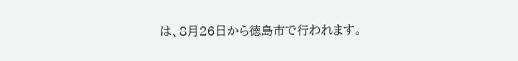は、8月26日から徳島市で行われます。